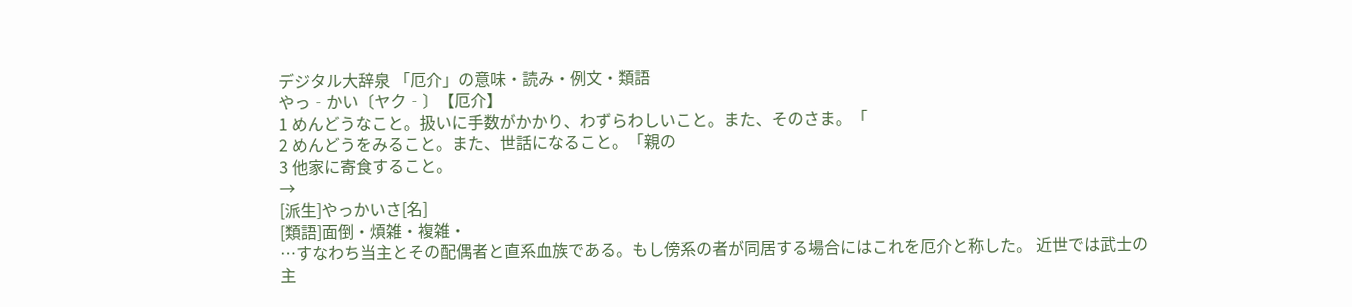デジタル大辞泉 「厄介」の意味・読み・例文・類語
やっ‐かい〔ヤク‐〕【厄介】
1 めんどうなこと。扱いに手数がかかり、わずらわしいこと。また、そのさま。「
2 めんどうをみること。また、世話になること。「親の
3 他家に寄食すること。
→
[派生]やっかいさ[名]
[類語]面倒・煩雑・複雑・
…すなわち当主とその配偶者と直系血族である。もし傍系の者が同居する場合にはこれを厄介と称した。 近世では武士の主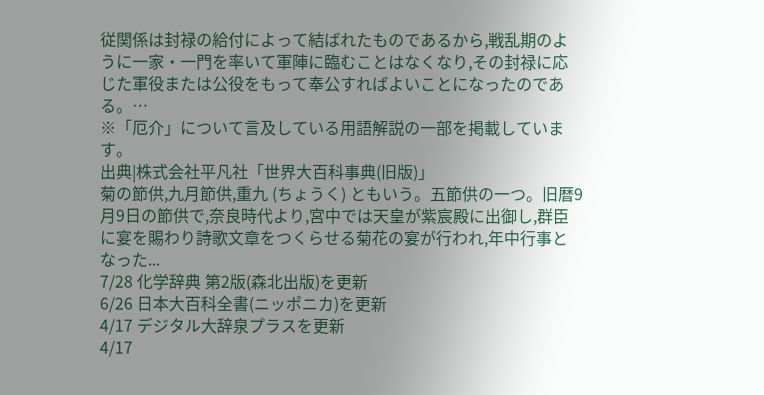従関係は封禄の給付によって結ばれたものであるから,戦乱期のように一家・一門を率いて軍陣に臨むことはなくなり,その封禄に応じた軍役または公役をもって奉公すればよいことになったのである。…
※「厄介」について言及している用語解説の一部を掲載しています。
出典|株式会社平凡社「世界大百科事典(旧版)」
菊の節供,九月節供,重九 (ちょうく) ともいう。五節供の一つ。旧暦9月9日の節供で,奈良時代より,宮中では天皇が紫宸殿に出御し,群臣に宴を賜わり詩歌文章をつくらせる菊花の宴が行われ,年中行事となった...
7/28 化学辞典 第2版(森北出版)を更新
6/26 日本大百科全書(ニッポニカ)を更新
4/17 デジタル大辞泉プラスを更新
4/17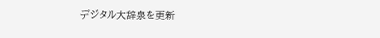デジタル大辞泉を更新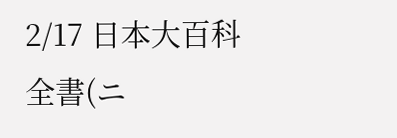2/17 日本大百科全書(ニ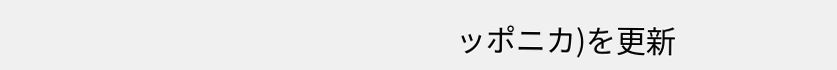ッポニカ)を更新